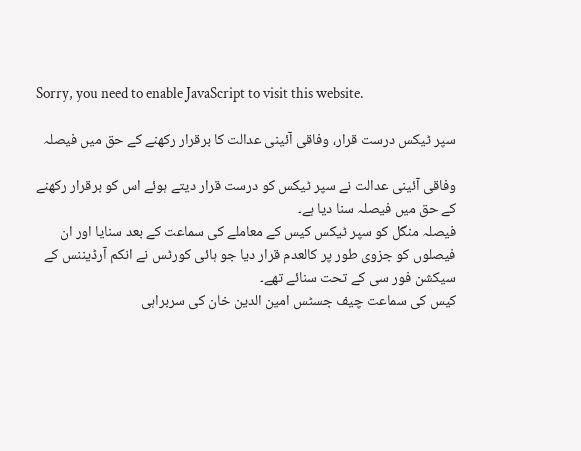Sorry, you need to enable JavaScript to visit this website.

سپر ٹیکس درست قرار، وفاقی آئینی عدالت کا برقرار رکھنے کے حق میں فیصلہ

وفاقی آئینی عدالت نے سپر ٹیکس کو درست قرار دیتے ہوئے اس کو برقرار رکھنے کے حق میں فیصلہ سنا دیا ہے۔
فیصلہ منگل کو سپر ٹیکس کیس کے معاملے کی سماعت کے بعد سنایا اور ان فیصلوں کو جزوی طور پر کالعدم قرار دیا جو ہائی کورٹس نے انکم آرڈیننس کے سیکشن فور سی کے تحت سنائے تھے۔
کیس کی سماعت چیف جسٹس امین الدین خان کی سربراہی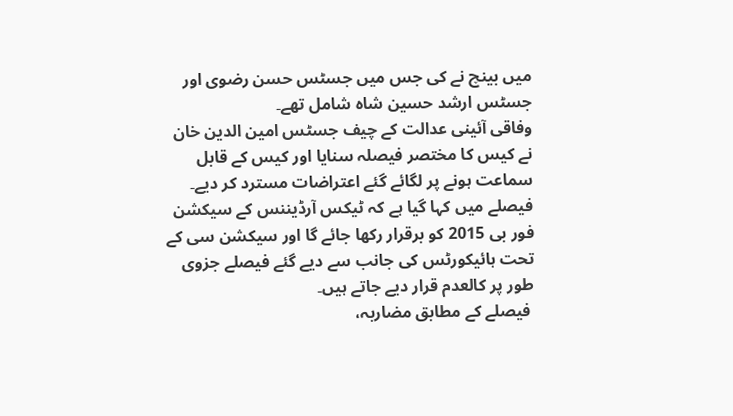میں بینچ نے کی جس میں جسٹس حسن رضوی اور جسٹس ارشد حسین شاہ شامل تھے۔
وفاقی آئینی عدالت کے چیف جسٹس امین الدین خان نے کیس کا مختصر فیصلہ سنایا اور کیس کے قابل سماعت ہونے پر لگائے گئے اعتراضات مسترد کر دیے۔
فیصلے میں کہا گیا ہے کہ ٹیکس آرڈیننس کے سیکشن فور بی 2015 کو برقرار رکھا جائے گا اور سیکشن سی کے تحت ہائیکورٹس کی جانب سے دیے گئے فیصلے جزوی طور پر کالعدم قرار دیے جاتے ہیں۔
 فیصلے کے مطابق مضاربہ،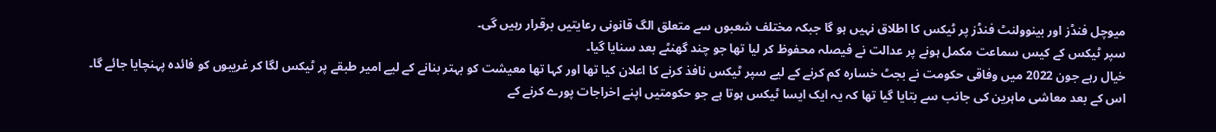میوچل فنڈز اور بینوولنٹ فنڈز پر ٹیکس کا اطلاق نہیں ہو گا جبکہ مختلف شعبوں سے متعلق الگ قانونی رعایتیں برقرار رہیں گی۔
سپر ٹیکس کے کیس سماعت مکمل ہونے پر عدالت نے فیصلہ محفوظ کر لیا تھا جو چند گھنٹے بعد سنایا گیا۔
خیال رہے جون 2022 میں وفاقی حکومت نے بجٹ خسارہ کم کرنے کے لیے سپر ٹیکس نافذ کرنے کا اعلان کیا تھا اور کہا تھا معیشت کو بہتر بنانے کے لیے امیر طبقے پر ٹیکس لگا کر غریبوں کو فائدہ پہنچایا جائے گا۔
اس کے بعد معاشی ماہرین کی جانب سے بتایا گیا تھا کہ یہ ایک ایسا ٹیکس ہوتا ہے جو حکومتیں اپنے اخراجات پورے کرنے کے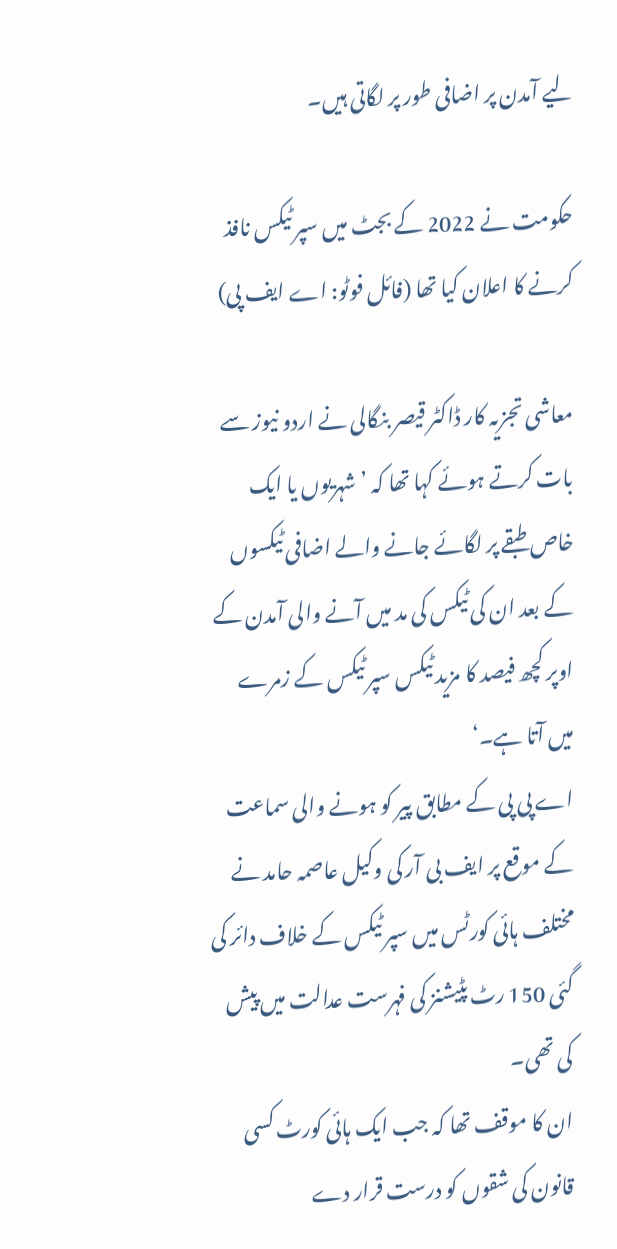لیے آمدن پر اضافی طور پر لگاتی ہیں۔

حکومت نے 2022 کے بجٹ میں سپر ٹیکس نافذ کرنے کا اعلان کیا تھا (فائل فوٹو: اے ایف پی)

معاشی تجزیہ کار ڈاکٹر قیصر بنگالی نے اردو نیوز سے بات کرتے ہوئے کہا تھا کہ ’شہریوں یا ایک خاص طبقے پر لگائے جانے والے اضافی ٹیکسوں کے بعد ان کی ٹیکس کی مد میں آنے والی آمدن کے اوپر کچھ فیصد کا مزید ٹیکس سپر ٹیکس کے زمرے میں آتا ہے۔‘
اے پی پی کے مطابق پیر کو ہونے والی سماعت کے موقع پر ایف بی آر کی وکیل عاصمہ حامد نے مختلف ہائی کورٹس میں سپر ٹیکس کے خلاف دائر کی گئی 150 رٹ پٹیشنز کی فہرست عدالت میں پیش کی تھی۔
ان کا موقف تھا کہ جب ایک ہائی کورٹ کسی قانون کی شقوں کو درست قرار دے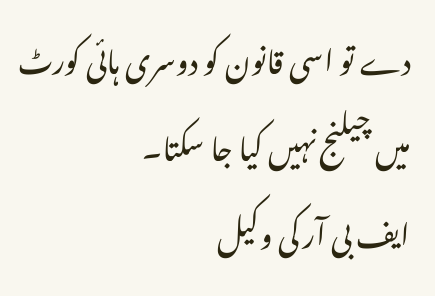دے تو اسی قانون کو دوسری ہائی کورٹ میں چیلنج نہیں کیا جا سکتا۔
ایف بی آر کی وکیل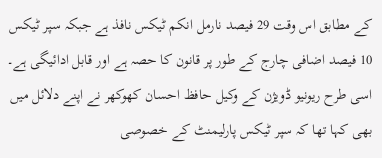کے مطابق اس وقت 29 فیصد نارمل انکم ٹیکس نافذ ہے جبکہ سپر ٹیکس 10 فیصد اضافی چارج کے طور پر قانون کا حصہ ہے اور قابل ادائیگی ہے۔
اسی طرح ریونیو ڈویژن کے وکیل حافظ احسان کھوکھر نے اپنے دلائل میں بھی کہا تھا کہ سپر ٹیکس پارلیمنٹ کے خصوصی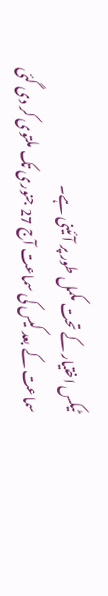ٹیکس اختیار کے تحت مکمل طور پر آئینی ہے۔
سماعت کے بعد کیس کی سماعت آج 27 جنوری تک ملتوی کر دی گئی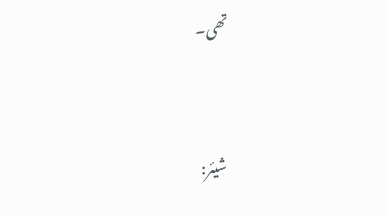تھی۔



شیئر: